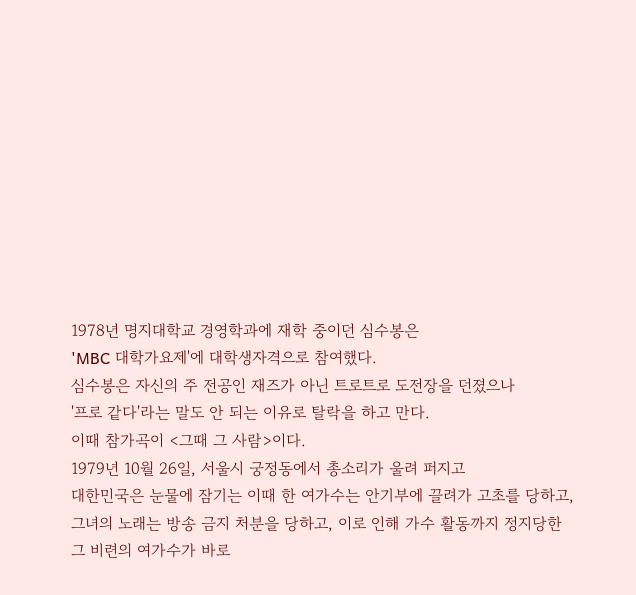1978년 명지대학교 경영학과에 재학 중이던 심수봉은
'MBC 대학가요제'에 대학생자격으로 참여했다.
심수봉은 자신의 주 전공인 재즈가 아닌 트로트로 도전장을 던졌으나
'프로 같다'라는 말도 안 되는 이유로 탈락을 하고 만다.
이때 참가곡이 <그때 그 사람>이다.
1979년 10월 26일, 서울시 궁정동에서 총소리가 울려 퍼지고
대한민국은 눈물에 잠기는 이때 한 여가수는 안기부에 끌려가 고초를 당하고,
그녀의 노래는 방송 금지 처분을 당하고, 이로 인해 가수 활동까지 정지당한
그 비련의 여가수가 바로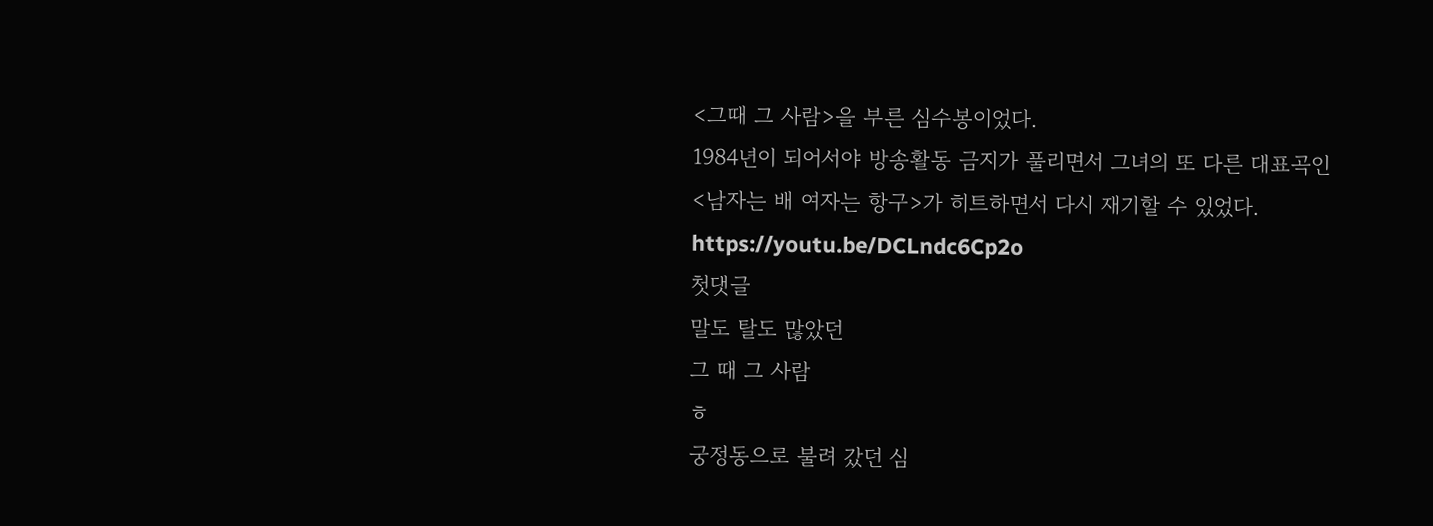<그때 그 사람>을 부른 심수봉이었다.
1984년이 되어서야 방송활동 금지가 풀리면서 그녀의 또 다른 대표곡인
<남자는 배 여자는 항구>가 히트하면서 다시 재기할 수 있었다.
https://youtu.be/DCLndc6Cp2o
첫댓글
말도 탈도 많았던
그 때 그 사람
ㅎ
궁정동으로 불려 갔던 심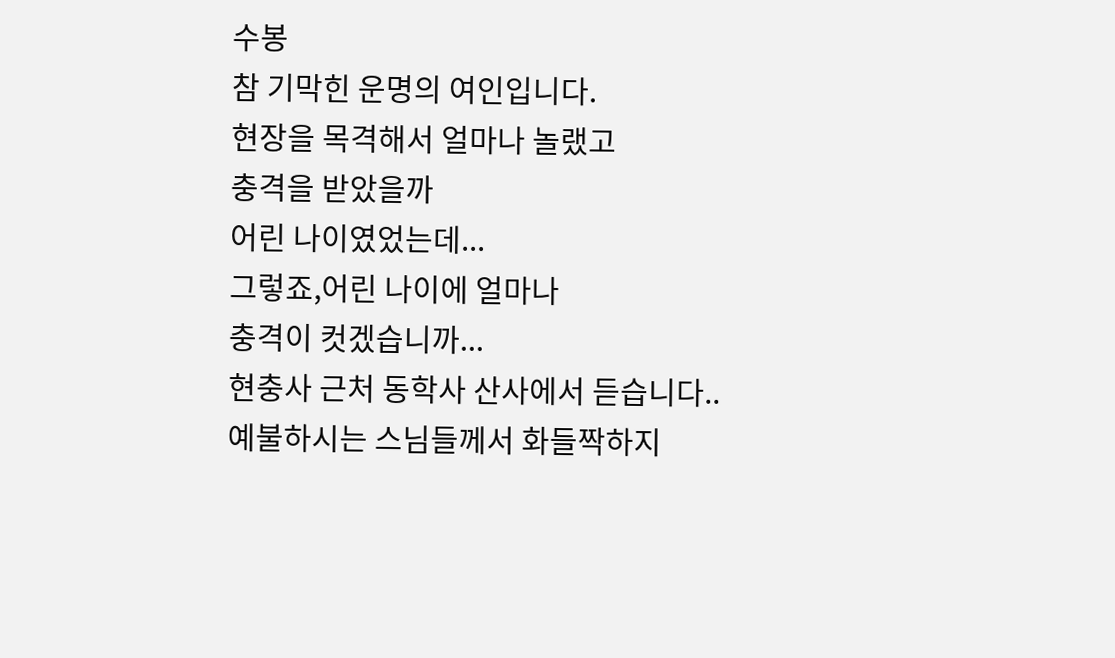수봉
참 기막힌 운명의 여인입니다.
현장을 목격해서 얼마나 놀랬고
충격을 받았을까
어린 나이였었는데...
그렇죠,어린 나이에 얼마나
충격이 컷겠습니까...
현충사 근처 동학사 산사에서 듣습니다..
예불하시는 스님들께서 화들짝하지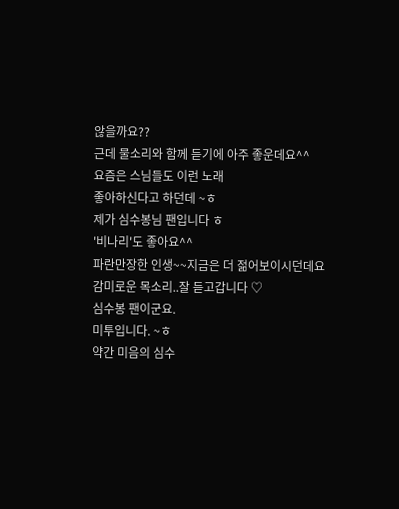않을까요??
근데 물소리와 함께 듣기에 아주 좋운데요^^
요즘은 스님들도 이런 노래
좋아하신다고 하던데 ~ㅎ
제가 심수봉님 팬입니다 ㅎ
'비나리'도 좋아요^^
파란만장한 인생~~지금은 더 젊어보이시던데요
감미로운 목소리..잘 듣고갑니다 ♡
심수봉 팬이군요.
미투입니다. ~ㅎ
약간 미음의 심수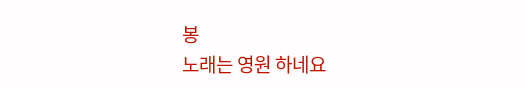봉
노래는 영원 하네요